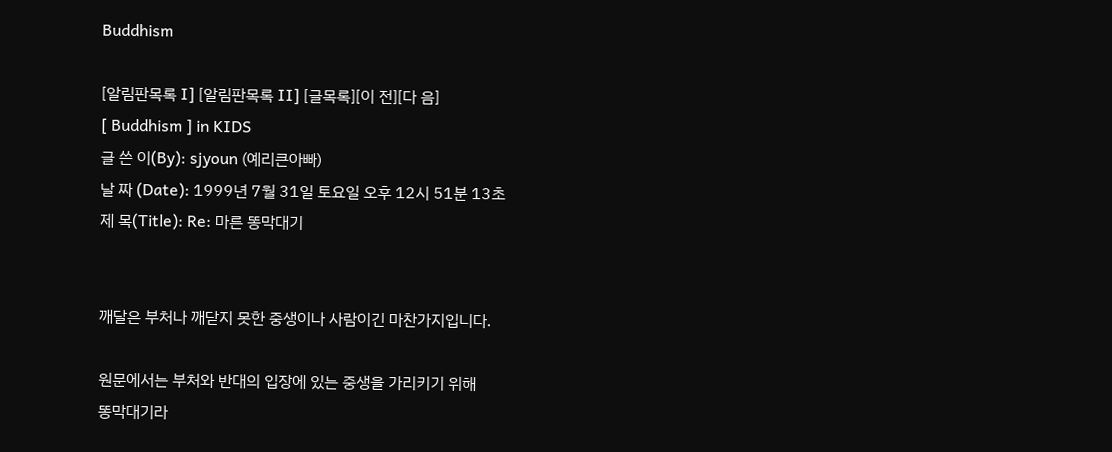Buddhism

[알림판목록 I] [알림판목록 II] [글목록][이 전][다 음]
[ Buddhism ] in KIDS
글 쓴 이(By): sjyoun (예리큰아빠)
날 짜 (Date): 1999년 7월 31일 토요일 오후 12시 51분 13초
제 목(Title): Re: 마른 똥막대기


깨달은 부처나 깨닫지 못한 중생이나 사람이긴 마찬가지입니다.

원문에서는 부처와 반대의 입장에 있는 중생을 가리키기 위해
똥막대기라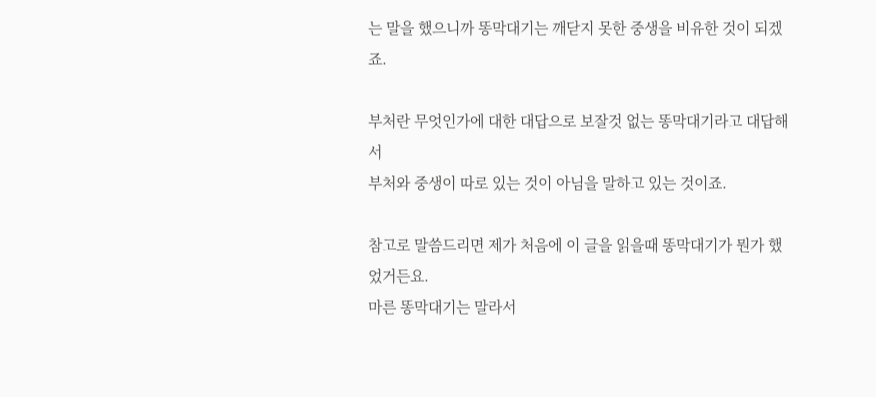는 말을 했으니까 똥막대기는 깨닫지 못한 중생을 비유한 것이 되겠죠.

부처란 무엇인가에 대한 대답으로 보잘것 없는 똥막대기라고 대답해서
부처와 중생이 따로 있는 것이 아님을 말하고 있는 것이죠.

참고로 말씀드리면 제가 처음에 이 글을 읽을때 똥막대기가 뭔가 했었거든요.
마른 똥막대기는 말라서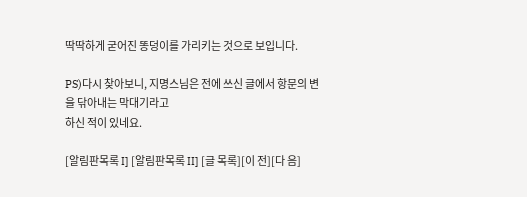딱딱하게 굳어진 똥덩이를 가리키는 것으로 보입니다.

PS)다시 찾아보니, 지명스님은 전에 쓰신 글에서 항문의 변을 닦아내는 막대기라고
하신 적이 있네요.

[알림판목록 I] [알림판목록 II] [글 목록][이 전][다 음]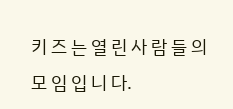키 즈 는 열 린 사 람 들 의 모 임 입 니 다.